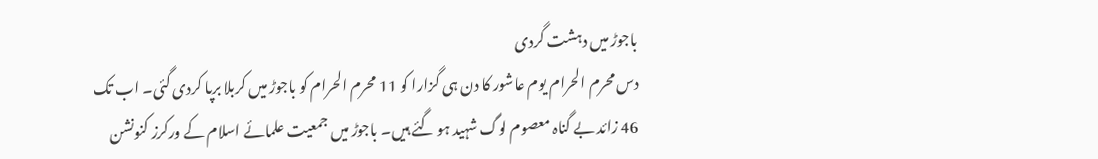باجوڑ میں دہشت گردی
دس محرم الحرام یوم عاشور کا دن ہی گزارا کو 11 محرم الحرام کو باجوڑ میں کربلا برپا کردی گئی۔ اب تک 46 زائد بے گناہ معصوم لوگ شہید ہو گئے ہیں۔ باجوڑ میں جمعیت علمائے اسلام کے ورکرز کنونشن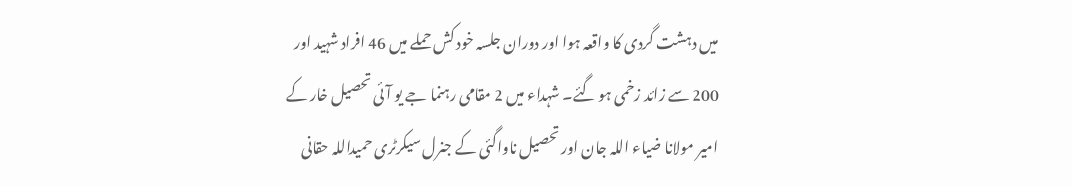میں دہشت گردی کا واقعہ ہوا اور دوران جلسہ خود کش حملے میں 46 افراد شہید اور 200 سے زائد زخمی ہو گئے۔ شہداء میں 2 مقامی رہنما جے یو آئی تحصیل خار کے امیر مولانا ضیاء اللہ جان اور تحصیل ناواگئی کے جنرل سیکرٹری حمیداللہ حقانی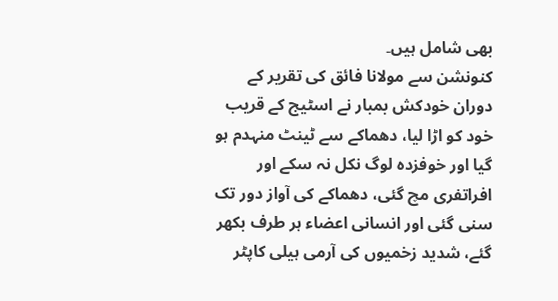بھی شامل ہیں۔
کنونشن سے مولانا فائق کی تقریر کے دوران خودکش بمبار نے اسٹیج کے قریب خود کو اڑا لیا، دھماکے سے ٹینٹ منہدم ہو گیا اور خوفزدہ لوگ نکل نہ سکے اور افراتفری مچ گئی، دھماکے کی آواز دور تک سنی گئی اور انسانی اعضاء ہر طرف بکھر گئے، شدید زخمیوں کی آرمی ہیلی کاپٹر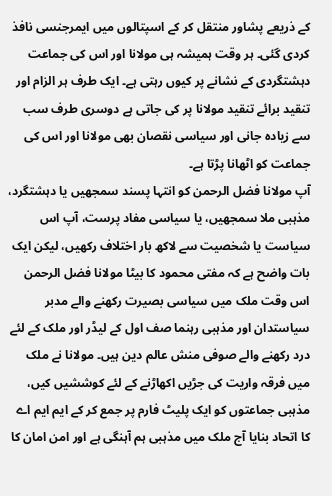کے ذریعے پشاور منتقل کر کے اسپتالوں میں ایمرجنسی نافذ کردی گئی۔ ہر وقت ہمیشہ ہی مولانا اور اس کی جماعت دہشتگردی کے نشانے پر کیوں رہتی ہے۔ ایک طرف ہر الزام اور تنقید برائے تنقید مولانا پر کی جاتی ہے دوسری طرف سب سے زیادہ جانی اور سیاسی نقصان بھی مولانا اور اس کی جماعت کو اٹھانا پڑتا ہے۔
آپ مولانا فضل الرحمن کو انتہا پسند سمجھیں یا دہشتگرد، مذہبی ملا سمجھیں، یا سیاسی مفاد پرست، آپ اس سیاست یا شخصیت سے لاکھ بار اختلاف رکھیں، لیکن ایک بات واضح ہے کہ مفتی محمود کا بیٹا مولانا فضل الرحمن اس وقت ملک میں سیاسی بصیرت رکھنے والے مدبر سیاستدان اور مذہبی رہنما صف اول کے لیڈر اور ملک کے لئے درد رکھنے والے صوفی منش عالم دین ہیں۔ مولانا نے ملک میں فرقہ واریت کی جڑیں اکھاڑنے کے لئے کوششیں کیں، مذہبی جماعتوں کو ایک پلیٹ فارم پر جمع کر کے ایم ایم اے کا اتحاد بنایا آج ملک میں مذہبی ہم آہنگی ہے اور امن امان کا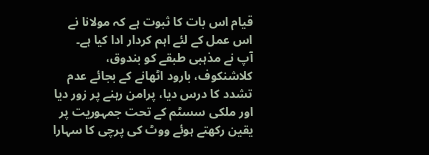قیام اس بات کا ثبوت ہے کہ مولانا نے اس عمل کے لئے اہم کردار ادا کیا ہے۔
آپ نے مذہبی طبقے کو بندوق، کلاشنکوف، بارود اٹھانے کے بجائے عدم تشدد کا درس دیا، پرامن رہنے پر زور دیا اور ملکی سسٹم کے تحت جمہوریت پر یقین رکھتے ہوئے ووٹ کی پرچی کا سہارا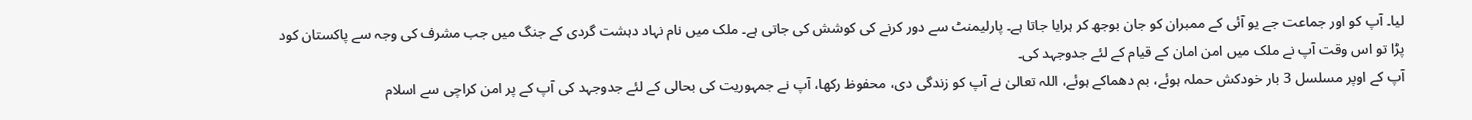لیا۔ آپ کو اور جماعت جے یو آئی کے ممبران کو جان بوجھ کر ہرایا جاتا ہے۔ پارلیمنٹ سے دور کرنے کی کوشش کی جاتی ہے۔ ملک میں نام نہاد دہشت گردی کے جنگ میں جب مشرف کی وجہ سے پاکستان کود پڑا تو اس وقت آپ نے ملک میں امن امان کے قیام کے لئے جدوجہد کی۔
آپ کے اوپر مسلسل 3 بار خودکش حملہ ہوئے، بم دھماکے ہوئے، اللہ تعالیٰ نے آپ کو زندگی دی، محفوظ رکھا، آپ نے جمہوریت کی بحالی کے لئے جدوجہد کی آپ کے پر امن کراچی سے اسلام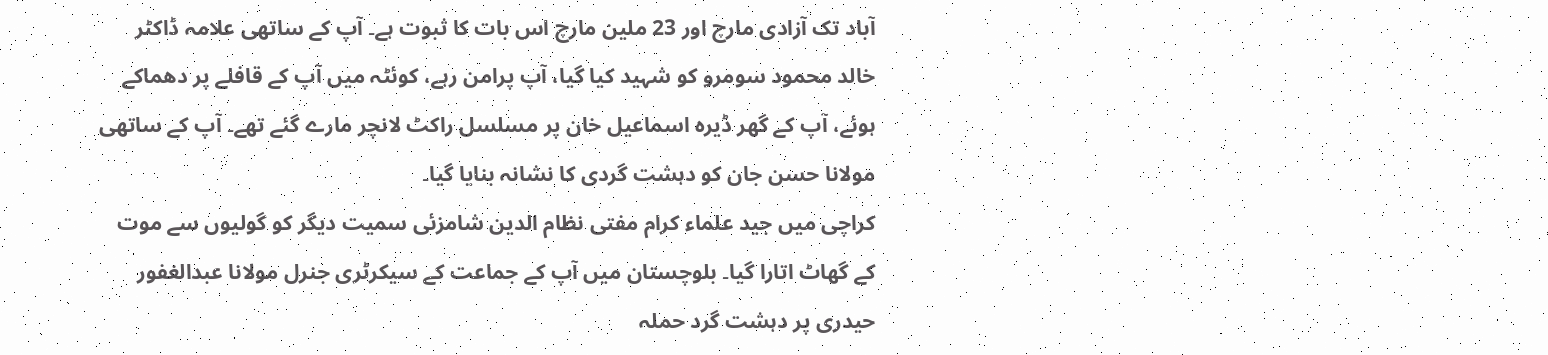آباد تک آزادی مارچ اور 23 ملین مارچ اس بات کا ثبوت ہے۔ آپ کے ساتھی علامہ ڈاکٹر خالد محمود سومرو کو شہید کیا گیا، آپ پرامن رہے، کوئٹہ میں آپ کے قافلے پر دھماکے ہوئے، آپ کے گھر ڈیرہ اسماعیل خان پر مسلسل راکٹ لانچر مارے گئے تھے۔ آپ کے ساتھی مولانا حسن جان کو دہشت گردی کا نشانہ بنایا گیا۔
کراچی میں جید علماء کرام مفتی نظام الدین شامزئی سمیت دیگر کو گولیوں سے موت کے گھاٹ اتارا گیا۔ بلوچستان میں آپ کے جماعت کے سیکرٹری جنرل مولانا عبدالغفور حیدری پر دہشت گرد حملہ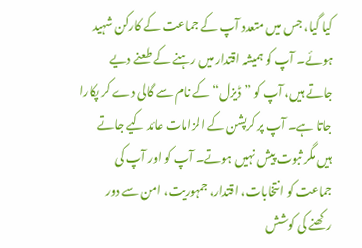کیا گیا، جس میں متعدد آپ کے جماعت کے کارکن شہید ہوئے۔ آپ کو ہمیشہ اقتدار میں رہنے کے طعنے دیے جاتے ہیں، آپ کو ”ڈیزل“ کے نام سے گالی دے کر پکارا جاتا ہے۔ آپ پر کرپشن کے الزامات عائد کیے جاتے ہیں مگر ثبوت پیش نہیں ہوتے۔ آپ کو اور آپ کی جماعت کو انتخابات، اقتدار، جمہوریت، امن سے دور رکھنے کی کوشش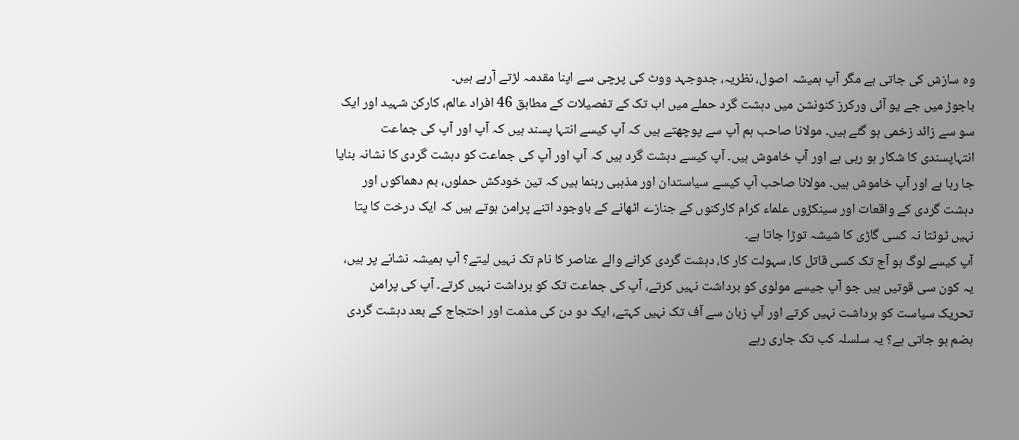وہ سازش کی جاتی ہے مگر آپ ہمیشہ اصول، نظریہ، جدوجہد ووٹ کی پرچی سے اپنا مقدمہ لڑتے آرہے ہیں۔
باجوڑ میں جے یو آئی ورکرز کنونشن میں دہشت گرد حملے میں اب تک کے تفصیلات کے مطابق 46 افراد عالم، کارکن شہید اور ایک سو سے زائد زخمی ہو گئے ہیں۔ مولانا صاحب ہم آپ سے پوچھتے ہیں کہ آپ کیسے انتہا پسند ہیں کہ آپ اور آپ کی جماعت انتہاپسندی کا شکار ہو رہی ہے اور آپ خاموش ہیں۔ آپ کیسے دہشت گرد ہیں کہ آپ اور آپ کی جماعت کو دہشت گردی کا نشانہ بنایا جا رہا ہے اور آپ خاموش ہیں۔ مولانا صاحب آپ کیسے سیاستدان اور مذہبی رہنما ہیں کہ تین خودکش حملوں، بم دھماکوں اور دہشت گردی کے واقعات اور سینکڑوں علماء کرام کارکنوں کے جنازے اٹھانے کے باوجود اتنے پرامن ہوتے ہیں کہ ایک درخت کا پتا نہیں ٹوٹتا نہ کسی گاڑی کا شیشہ توڑا جاتا ہے۔
آپ کیسے لوگ ہو آج تک کسی قاتل کا، سہولت کار کا، دہشت گردی کرانے والے عناصر کا نام تک نہیں لیتے؟ آپ ہمیشہ نشانے پر ہیں، یہ کون سی قوتیں ہیں جو آپ جیسے مولوی کو برداشت نہیں کرتے، آپ کی جماعت تک کو برداشت نہیں کرتے۔ آپ کی پرامن تحریک سیاست کو برداشت نہیں کرتے اور آپ زبان سے آف تک نہیں کہتے، ایک دو دن کی مذمت اور احتجاج کے بعد دہشت گردی ہضم ہو جاتی ہے؟ یہ سلسلہ کب تک جاری رہے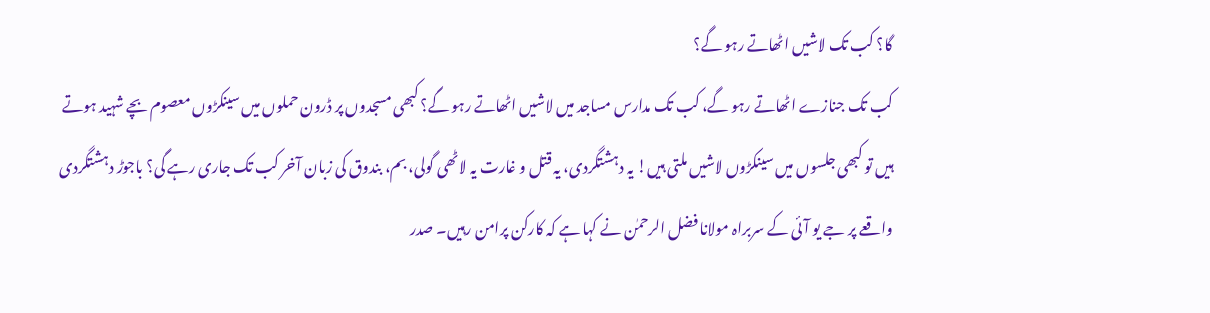گا؟ کب تک لاشیں اٹھاتے رہو گے؟
کب تک جنازے اٹھاتے رہو گے، کب تک مدارس مساجد میں لاشیں اٹھاتے رہو گے؟ کبھی مسجدوں پر ڈرون حملوں میں سینکڑوں معصوم بچے شہید ہوتے ہیں تو کبھی جلسوں میں سینکڑوں لاشیں ملتی ہیں! یہ دہشتگردی، یہ قتل و غارت یہ لاٹھی گولی، بم، بندوق کی زبان آخر کب تک جاری رہے گی؟ باجوڑ دہشتگردی واقعے پر جے یو آئی کے سربراہ مولانا فضل الرحمٰن نے کہا ہے کہ کارکن پرامن رہیں۔ صدر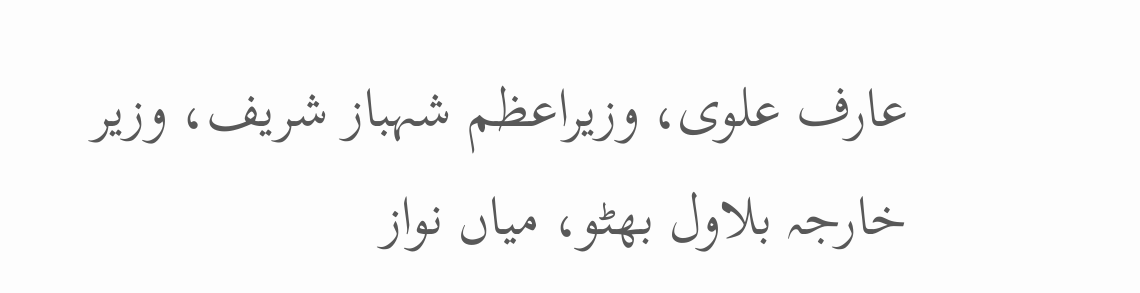عارف علوی، وزیراعظم شہباز شریف، وزیر خارجہ بلاول بھٹو، میاں نواز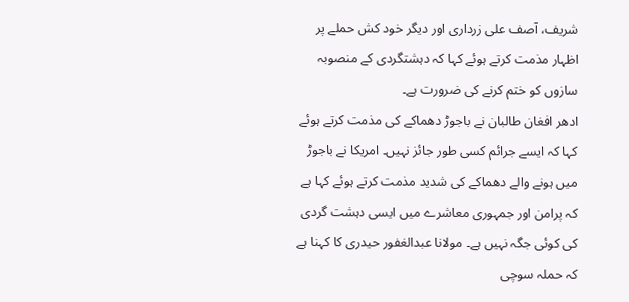شریف، آصف علی زرداری اور دیگر خود کش حملے پر اظہار مذمت کرتے ہوئے کہا کہ دہشتگردی کے منصوبہ سازوں کو ختم کرنے کی ضرورت ہے۔
ادھر افغان طالبان نے باجوڑ دھماکے کی مذمت کرتے ہوئے کہا کہ ایسے جرائم کسی طور جائز نہیں۔ امریکا نے باجوڑ میں ہونے والے دھماکے کی شدید مذمت کرتے ہوئے کہا ہے کہ پرامن اور جمہوری معاشرے میں ایسی دہشت گردی کی کوئی جگہ نہیں ہے۔ مولانا عبدالغفور حیدری کا کہنا ہے کہ حملہ سوچی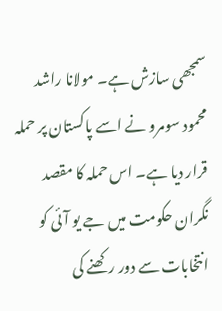سمجھی سازش ہے۔ مولانا راشد محمود سومرو نے اسے پاکستان پر حملہ قرار دیا ہے۔ اس حملہ کا مقصد نگران حکومت میں جے یو آئی کو انتخابات سے دور رکھنے کی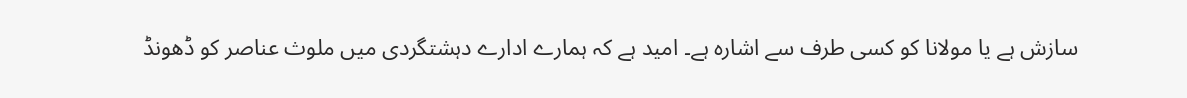سازش ہے یا مولانا کو کسی طرف سے اشارہ ہے۔ امید ہے کہ ہمارے ادارے دہشتگردی میں ملوث عناصر کو ڈھونڈ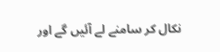نکال کر سامنے لے آئیں گے اور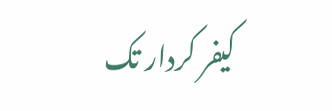کیفر کردار تک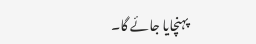پہنچایا جائے گا۔